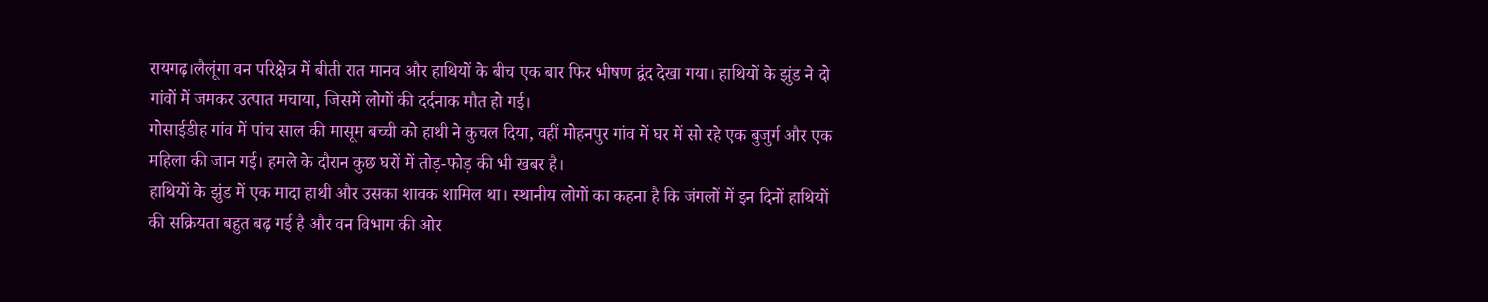रायगढ़।लैलूंगा वन परिक्षेत्र में बीती रात मानव और हाथियों के बीच एक बार फिर भीषण द्वंद देखा गया। हाथियों के झुंड ने दो गांवों में जमकर उत्पात मचाया, जिसमें लोगों की दर्दनाक मौत हो गई।
गोसाईडीह गांव में पांच साल की मासूम बच्ची को हाथी ने कुचल दिया, वहीं मोहनपुर गांव में घर में सो रहे एक बुजुर्ग और एक महिला की जान गई। हमले के दौरान कुछ घरों में तोड़-फोड़ की भी खबर है।
हाथियों के झुंड में एक मादा हाथी और उसका शावक शामिल था। स्थानीय लोगों का कहना है कि जंगलों में इन दिनों हाथियों की सक्रियता बहुत बढ़ गई है और वन विभाग की ओर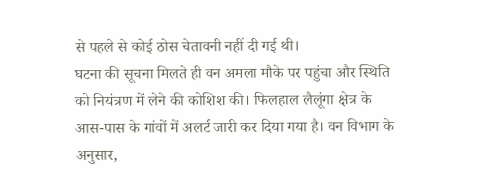से पहले से कोई ठोस चेतावनी नहीं दी गई थी।
घटना की सूचना मिलते ही वन अमला मौके पर पहुंचा और स्थिति को नियंत्रण में लेने की कोशिश की। फिलहाल लैलूंगा क्षेत्र के आस-पास के गांवों में अलर्ट जारी कर दिया गया है। वन विभाग के अनुसार,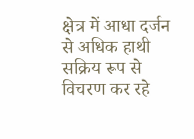क्षेत्र में आधा दर्जन से अधिक हाथी सक्रिय रूप से विचरण कर रहे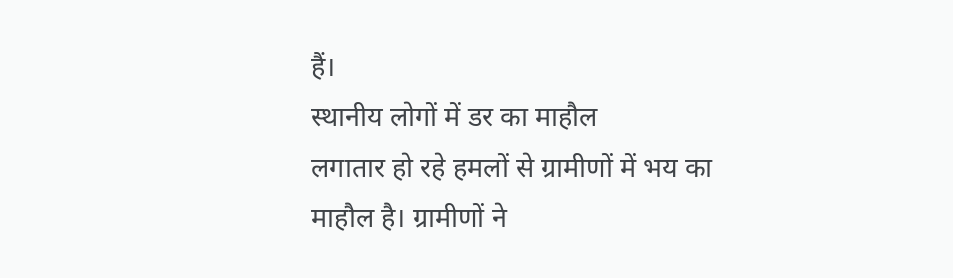हैं।
स्थानीय लोगों में डर का माहौल
लगातार हो रहे हमलों से ग्रामीणों में भय का माहौल है। ग्रामीणों ने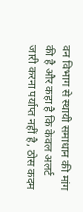वन विभाग से स्थायी समाधान की मांग की है और कहा है कि केवल अलर्ट जारी करना पर्याप्त नहीं है, ठोस कदम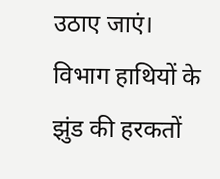उठाए जाएं।
विभाग हाथियों के झुंड की हरकतों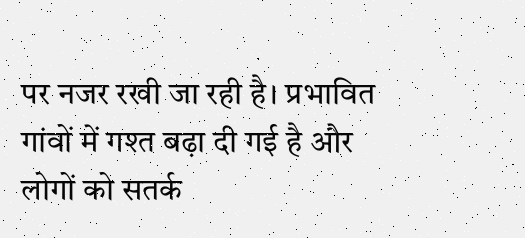पर नजर रखी जा रही है। प्रभावित गांवों में गश्त बढ़ा दी गई है और लोगों को सतर्क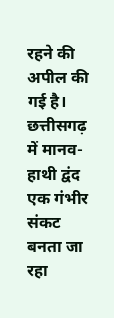रहने की अपील की गई है।
छत्तीसगढ़ में मानव-हाथी द्वंद एक गंभीर संकट बनता जा रहा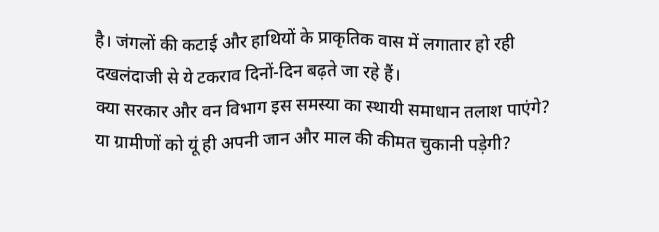है। जंगलों की कटाई और हाथियों के प्राकृतिक वास में लगातार हो रही दखलंदाजी से ये टकराव दिनों-दिन बढ़ते जा रहे हैं।
क्या सरकार और वन विभाग इस समस्या का स्थायी समाधान तलाश पाएंगे? या ग्रामीणों को यूं ही अपनी जान और माल की कीमत चुकानी पड़ेगी?